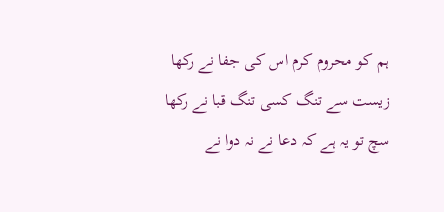ہم کو محروم کرم اس کی جفا نے رکھا
زیست سے تنگ کسی تنگ قبا نے رکھا
سچ تو یہ ہے کہ دعا نے نہ دوا نے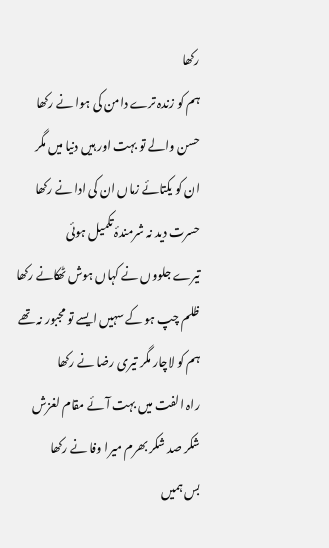رکھا
ہم کو زندہ ترے دامن کی ہوا نے رکھا
حسن والے تو بہت اور ہیں دنیا میں مگر
ان کو یکتائے زماں ان کی ادا نے رکھا
حسرت دید نہ شرمندۂ تکمیل ہوئی
تیرے جلووں نے کہاں ہوش ٹھکانے رکھا
ظلم چپ ہو کے سہیں ایسے تو مجبور نہ تھے
ہم کو لاچار مگر تیری رضا نے رکھا
راہ الفت میں بہت آئے مقام لغزش
شکر صد شکر بھرم میرا وفا نے رکھا
بس ہمیں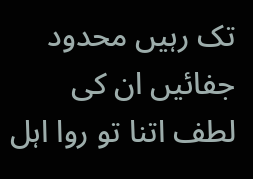تک رہیں محدود جفائیں ان کی
لطف اتنا تو روا اہل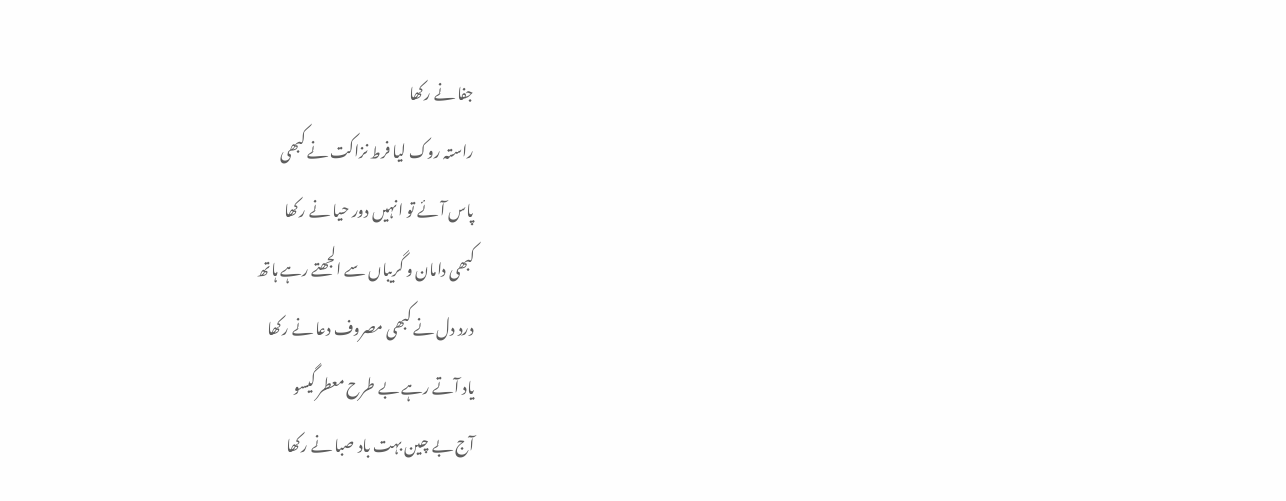جفا نے رکھا
راستہ روک لیا فرط نزاکت نے کبھی
پاس آئے تو انہیں دور حیا نے رکھا
کبھی دامان و گریباں سے الجھتے رہے ہاتھ
درد دل نے کبھی مصروف دعا نے رکھا
یاد آتے رہے بے طرح معطر گیسو
آج بے چین بہت باد صبا نے رکھا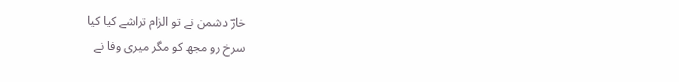خارؔ دشمن نے تو الزام تراشے کیا کیا
سرخ رو مجھ کو مگر میری وفا نے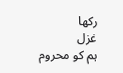رکھا
غزل
ہم کو محروم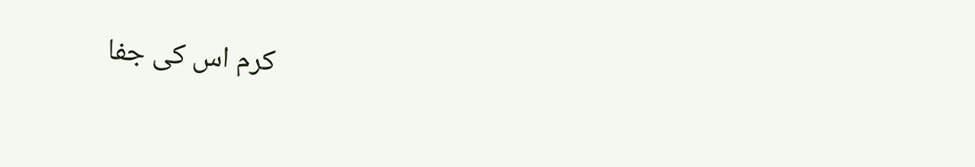کرم اس کی جفا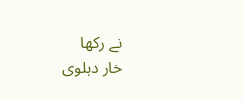نے رکھا
خار دہلوی